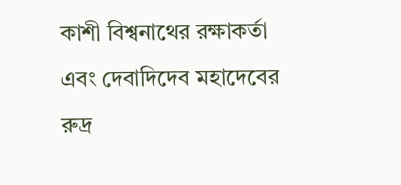কাশী বিশ্বনাথের রক্ষাকর্তা এবং দেবাদিদেব মহাদেবের রুদ্র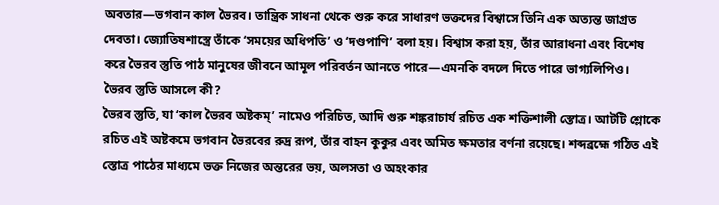অবতার—ভগবান কাল ভৈরব। তান্ত্রিক সাধনা থেকে শুরু করে সাধারণ ভক্তদের বিশ্বাসে তিনি এক অত্যন্ত জাগ্রত দেবতা। জ্যোতিষশাস্ত্রে তাঁকে ‘সময়ের অধিপতি’ ও ‘দণ্ডপাণি’ বলা হয়। বিশ্বাস করা হয়, তাঁর আরাধনা এবং বিশেষ করে ভৈরব স্তুতি পাঠ মানুষের জীবনে আমূল পরিবর্তন আনতে পারে—এমনকি বদলে দিতে পারে ভাগ্যলিপিও।
ভৈরব স্তুতি আসলে কী?
ভৈরব স্তুতি, যা ‘কাল ভৈরব অষ্টকম্’ নামেও পরিচিত, আদি গুরু শঙ্করাচার্য রচিত এক শক্তিশালী স্তোত্র। আটটি শ্লোকে রচিত এই অষ্টকমে ভগবান ভৈরবের রুদ্র রূপ, তাঁর বাহন কুকুর এবং অমিত ক্ষমতার বর্ণনা রয়েছে। শব্দব্রহ্মে গঠিত এই স্তোত্র পাঠের মাধ্যমে ভক্ত নিজের অন্তরের ভয়, অলসতা ও অহংকার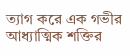ত্যাগ করে এক গভীর আধ্যাত্মিক শক্তির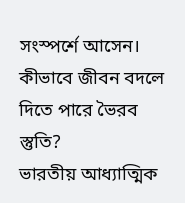সংস্পর্শে আসেন।
কীভাবে জীবন বদলে দিতে পারে ভৈরব স্তুতি?
ভারতীয় আধ্যাত্মিক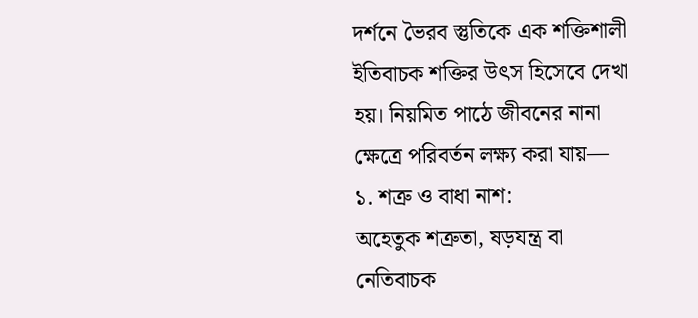দর্শনে ভৈরব স্তুতিকে এক শক্তিশালী ইতিবাচক শক্তির উৎস হিসেবে দেখা হয়। নিয়মিত পাঠে জীবনের নানা ক্ষেত্রে পরিবর্তন লক্ষ্য করা যায়—
১. শত্রু ও বাধা নাশ:
অহেতুক শত্রুতা, ষড়যন্ত্র বা নেতিবাচক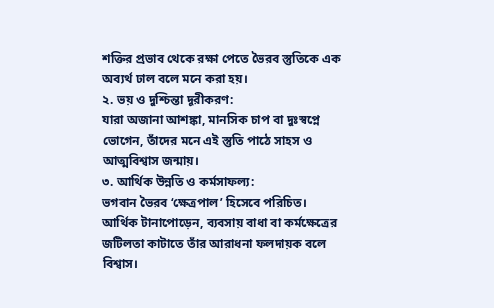শক্তির প্রভাব থেকে রক্ষা পেতে ভৈরব স্তুতিকে এক অব্যর্থ ঢাল বলে মনে করা হয়।
২. ভয় ও দুশ্চিন্তা দূরীকরণ:
যারা অজানা আশঙ্কা, মানসিক চাপ বা দুঃস্বপ্নে ভোগেন, তাঁদের মনে এই স্তুতি পাঠে সাহস ও আত্মবিশ্বাস জন্মায়।
৩. আর্থিক উন্নতি ও কর্মসাফল্য:
ভগবান ভৈরব ‘ক্ষেত্রপাল’ হিসেবে পরিচিত। আর্থিক টানাপোড়েন, ব্যবসায় বাধা বা কর্মক্ষেত্রের জটিলতা কাটাতে তাঁর আরাধনা ফলদায়ক বলে বিশ্বাস।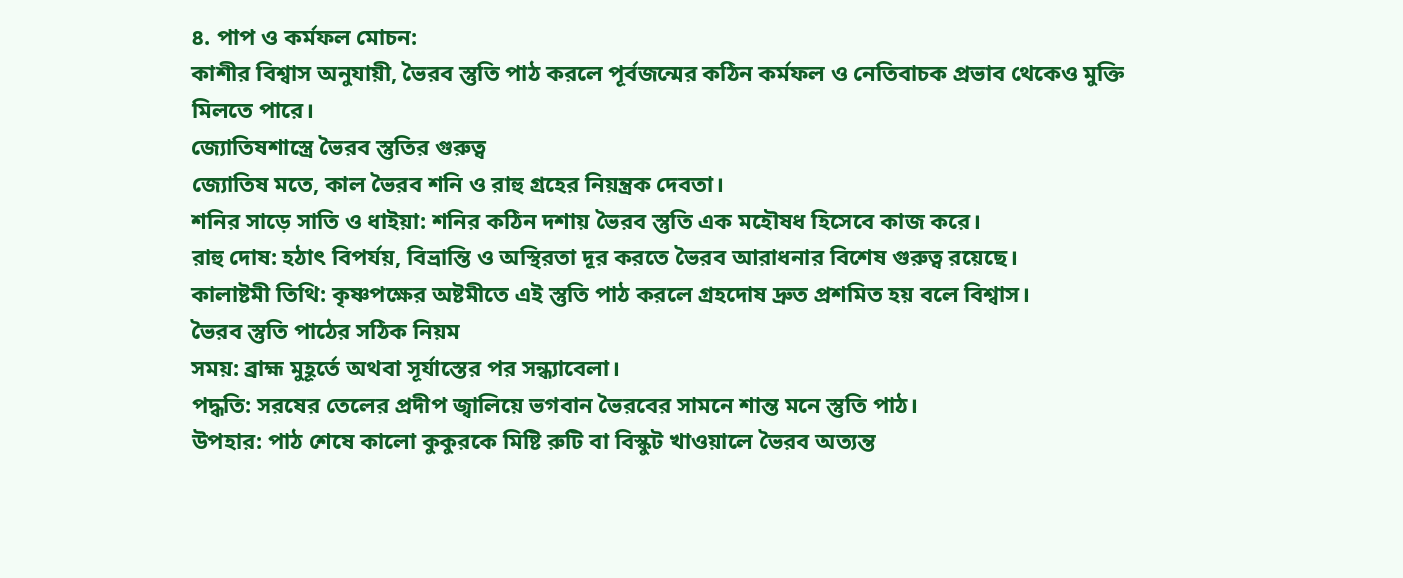৪. পাপ ও কর্মফল মোচন:
কাশীর বিশ্বাস অনুযায়ী, ভৈরব স্তুতি পাঠ করলে পূর্বজন্মের কঠিন কর্মফল ও নেতিবাচক প্রভাব থেকেও মুক্তি মিলতে পারে।
জ্যোতিষশাস্ত্রে ভৈরব স্তুতির গুরুত্ব
জ্যোতিষ মতে, কাল ভৈরব শনি ও রাহু গ্রহের নিয়ন্ত্রক দেবতা।
শনির সাড়ে সাতি ও ধাইয়া: শনির কঠিন দশায় ভৈরব স্তুতি এক মহৌষধ হিসেবে কাজ করে।
রাহু দোষ: হঠাৎ বিপর্যয়, বিভ্রান্তি ও অস্থিরতা দূর করতে ভৈরব আরাধনার বিশেষ গুরুত্ব রয়েছে।
কালাষ্টমী তিথি: কৃষ্ণপক্ষের অষ্টমীতে এই স্তুতি পাঠ করলে গ্রহদোষ দ্রুত প্রশমিত হয় বলে বিশ্বাস।
ভৈরব স্তুতি পাঠের সঠিক নিয়ম
সময়: ব্রাহ্ম মুহূর্তে অথবা সূর্যাস্তের পর সন্ধ্যাবেলা।
পদ্ধতি: সরষের তেলের প্রদীপ জ্বালিয়ে ভগবান ভৈরবের সামনে শান্ত মনে স্তুতি পাঠ।
উপহার: পাঠ শেষে কালো কুকুরকে মিষ্টি রুটি বা বিস্কুট খাওয়ালে ভৈরব অত্যন্ত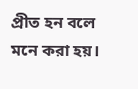প্রীত হন বলে মনে করা হয়।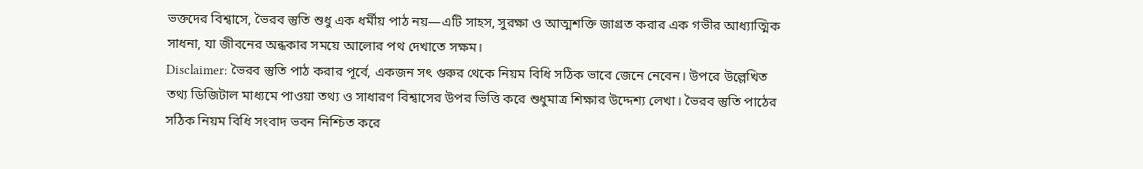ভক্তদের বিশ্বাসে, ভৈরব স্তুতি শুধু এক ধর্মীয় পাঠ নয়—এটি সাহস, সুরক্ষা ও আত্মশক্তি জাগ্রত করার এক গভীর আধ্যাত্মিক সাধনা, যা জীবনের অন্ধকার সময়ে আলোর পথ দেখাতে সক্ষম।
Disclaimer: ভৈরব স্তুতি পাঠ করার পূর্বে, একজন সৎ গুরুর থেকে নিয়ম বিধি সঠিক ভাবে জেনে নেবেন। উপরে উল্লেখিত তথ্য ডিজিটাল মাধ্যমে পাওয়া তথ্য ও সাধারণ বিশ্বাসের উপর ভিত্তি করে শুধুমাত্র শিক্ষার উদ্দেশ্য লেখা। ভৈরব স্তুতি পাঠের সঠিক নিয়ম বিধি সংবাদ ভবন নিশ্চিত করে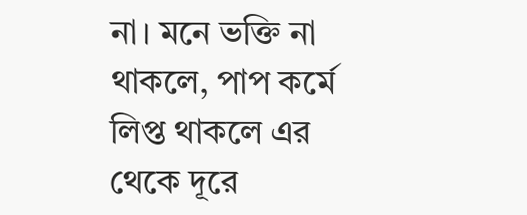না। মনে ভক্তি না থাকলে, পাপ কর্মে লিপ্ত থাকলে এর থেকে দূরে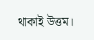থাকাই উত্তম।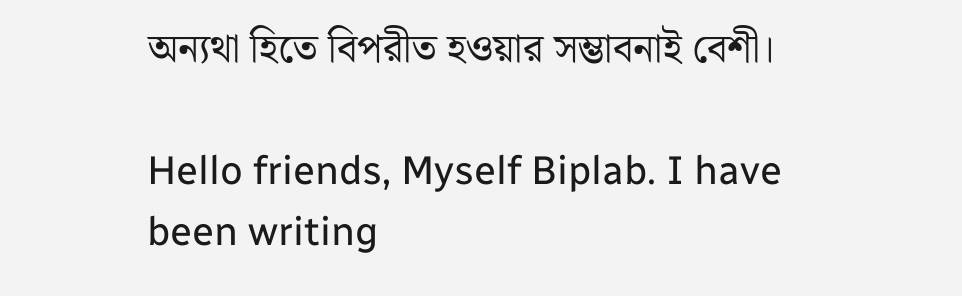অন্যথা হিতে বিপরীত হওয়ার সম্ভাবনাই বেশী।

Hello friends, Myself Biplab. I have been writing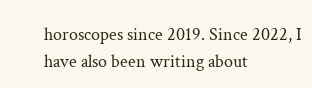horoscopes since 2019. Since 2022, I have also been writing about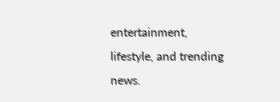entertainment, lifestyle, and trending news.